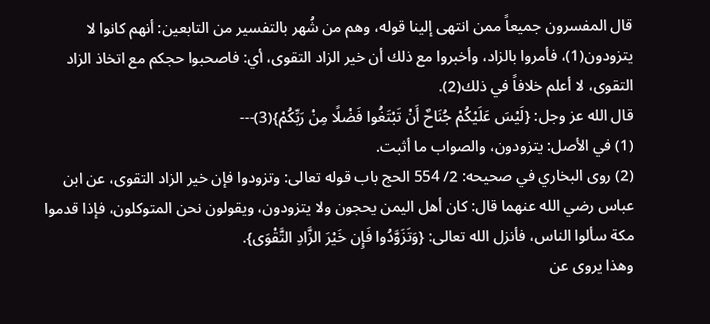قال المفسرون جميعاً ممن انتهى إلينا قوله، وهم من شُهر بالتفسير من التابعين: أنهم كانوا لا يتزودون(1)، فأمروا بالزاد، وأخبروا مع ذلك أن خير الزاد التقوى، أي: فاصحبوا حجكم مع اتخاذ الزاد التقوى، لا أعلم خلافاً في ذلك(2).
قال الله عز وجل: {لَيْسَ عَلَيْكُمْ جُنَاحٌ أَنْ تَبْتَغُوا فَضْلًا مِنْ رَبِّكُمْ}(3)---
(1) في الأصل: يتزودون، والصواب ما أثبت.
(2) روى البخاري في صحيحه: 2/ 554 الحج باب قوله تعالى: وتزودوا فإن خير الزاد التقوى، عن ابن عباس رضي الله عنهما قال: كان أهل اليمن يحجون ولا يتزودون، ويقولون نحن المتوكلون، فإذا قدموا مكة سألوا الناس، فأنزل الله تعالى: {وَتَزَوَّدُوا فَإِن خَيْرَ الزَّادِ التَّقْوَى}.
وهذا يروى عن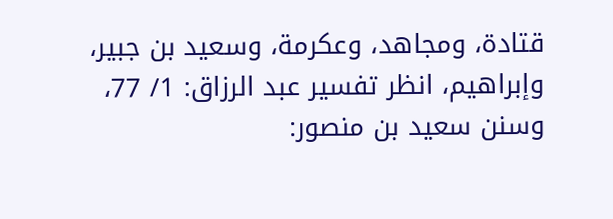قتادة، ومجاهد، وعكرمة، وسعيد بن جبير، وإبراهيم، انظر تفسير عبد الرزاق: 1/ 77، وسنن سعيد بن منصور: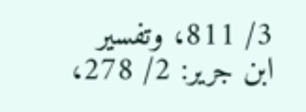3/ 811، وتفسير ابن جرير: 2/ 278،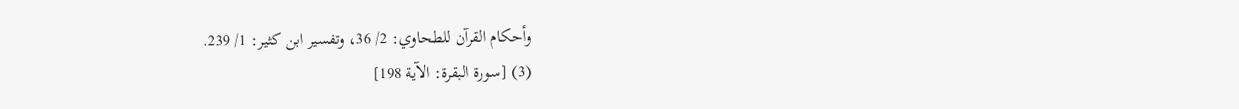وأحكام القرآن للطحاوي: 2/ 36، وتفسير ابن كثير: 1/ 239.
(3) [سورة البقرة: الآية 198]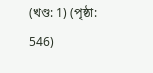(খণ্ড: 1) (পৃষ্ঠা: 546)